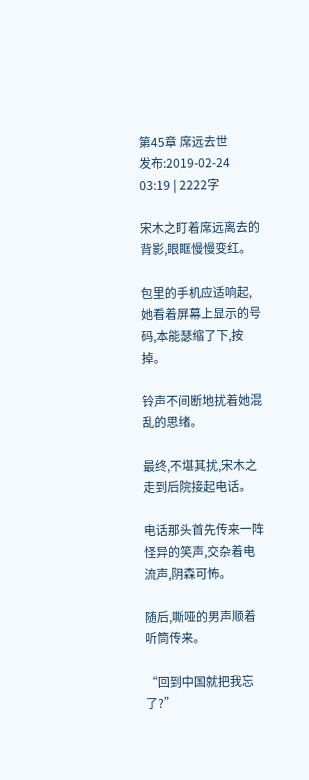第45章 席远去世
发布:2019-02-24 03:19 | 2222字

宋木之盯着席远离去的背影,眼眶慢慢变红。

包里的手机应适响起,她看着屏幕上显示的号码,本能瑟缩了下,按掉。

铃声不间断地扰着她混乱的思绪。

最终,不堪其扰,宋木之走到后院接起电话。

电话那头首先传来一阵怪异的笑声,交杂着电流声,阴森可怖。

随后,嘶哑的男声顺着听筒传来。

“回到中国就把我忘了?”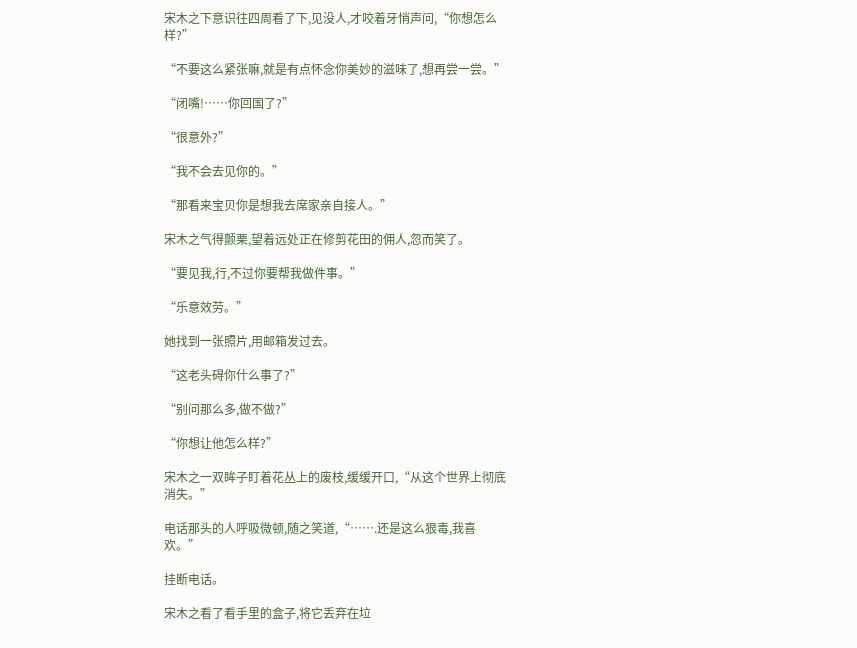宋木之下意识往四周看了下,见没人,才咬着牙悄声问,“你想怎么样?”

“不要这么紧张嘛,就是有点怀念你美妙的滋味了,想再尝一尝。”

“闭嘴!……你回国了?”

“很意外?”

“我不会去见你的。”

“那看来宝贝你是想我去席家亲自接人。”

宋木之气得颤栗,望着远处正在修剪花田的佣人,忽而笑了。

“要见我,行,不过你要帮我做件事。”

“乐意效劳。”

她找到一张照片,用邮箱发过去。

“这老头碍你什么事了?”

“别问那么多,做不做?”

“你想让他怎么样?”

宋木之一双眸子盯着花丛上的废枝,缓缓开口,“从这个世界上彻底消失。”

电话那头的人呼吸微顿,随之笑道,“…….还是这么狠毒,我喜欢。”

挂断电话。

宋木之看了看手里的盒子,将它丢弃在垃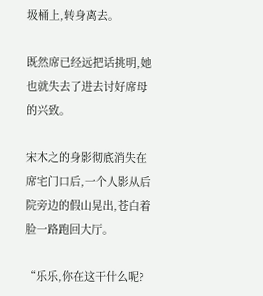圾桶上,转身离去。

既然席已经远把话挑明,她也就失去了进去讨好席母的兴致。

宋木之的身影彻底消失在席宅门口后,一个人影从后院旁边的假山晃出,苍白着脸一路跑回大厅。

“乐乐,你在这干什么呢?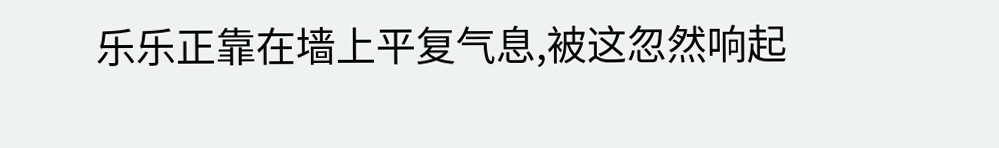乐乐正靠在墙上平复气息,被这忽然响起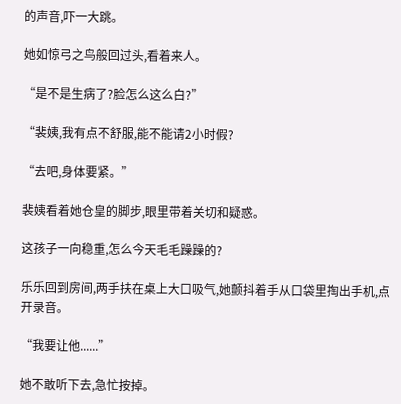的声音,吓一大跳。

她如惊弓之鸟般回过头,看着来人。

“是不是生病了?脸怎么这么白?”

“裴姨,我有点不舒服,能不能请2小时假?

“去吧,身体要紧。”

裴姨看着她仓皇的脚步,眼里带着关切和疑惑。

这孩子一向稳重,怎么今天毛毛躁躁的?

乐乐回到房间,两手扶在桌上大口吸气,她颤抖着手从口袋里掏出手机,点开录音。

“我要让他......”

她不敢听下去,急忙按掉。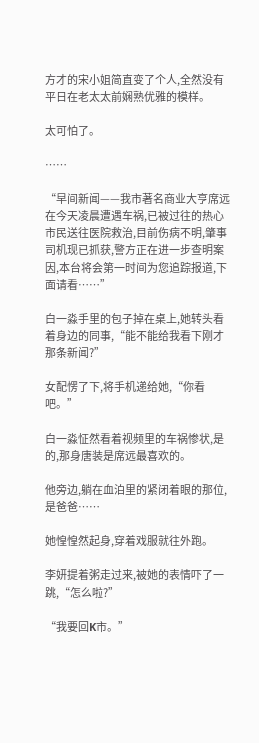方才的宋小姐简直变了个人,全然没有平日在老太太前娴熟优雅的模样。

太可怕了。

……

“早间新闻——我市著名商业大亨席远在今天凌晨遭遇车祸,已被过往的热心市民送往医院救治,目前伤病不明,肇事司机现已抓获,警方正在进一步查明案因,本台将会第一时间为您追踪报道,下面请看……”

白一淼手里的包子掉在桌上,她转头看着身边的同事,“能不能给我看下刚才那条新闻?”

女配愣了下,将手机递给她,“你看吧。”

白一淼怔然看着视频里的车祸惨状,是的,那身唐装是席远最喜欢的。

他旁边,躺在血泊里的紧闭着眼的那位,是爸爸……

她惶惶然起身,穿着戏服就往外跑。

李妍提着粥走过来,被她的表情吓了一跳,“怎么啦?”

“我要回K市。”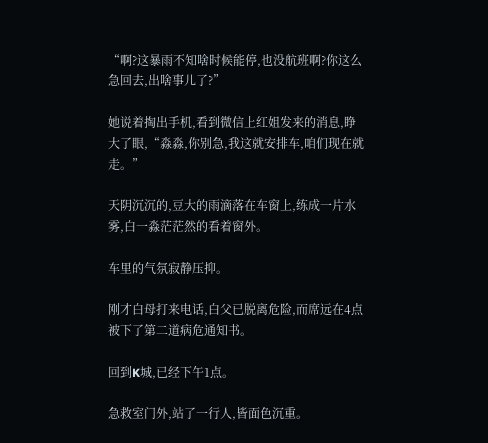“啊?这暴雨不知啥时候能停,也没航班啊?你这么急回去,出啥事儿了?”

她说着掏出手机,看到微信上红姐发来的消息,睁大了眼,“淼淼,你别急,我这就安排车,咱们现在就走。”

天阴沉沉的,豆大的雨滴落在车窗上,练成一片水雾,白一淼茫茫然的看着窗外。

车里的气氛寂静压抑。

刚才白母打来电话,白父已脱离危险,而席远在4点被下了第二道病危通知书。

回到K城,已经下午1点。

急救室门外,站了一行人,皆面色沉重。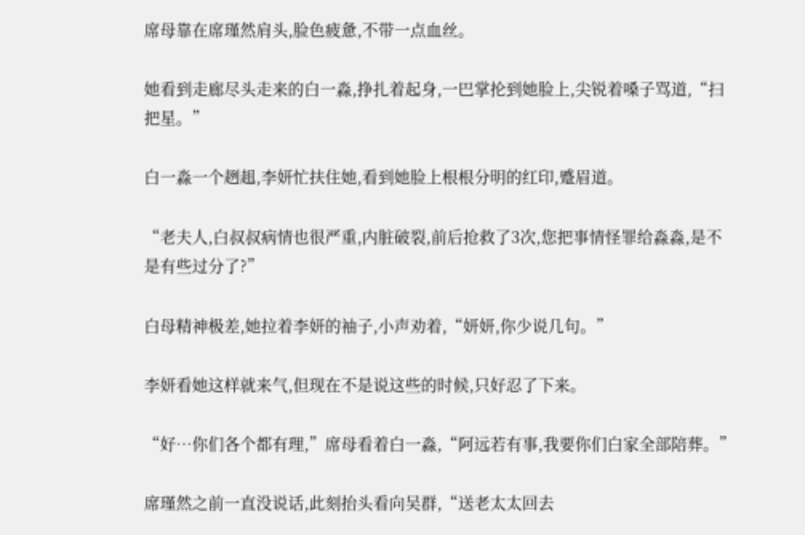席母靠在席瑾然肩头,脸色疲惫,不带一点血丝。

她看到走廊尽头走来的白一淼,挣扎着起身,一巴掌抡到她脸上,尖锐着嗓子骂道,“扫把星。”

白一淼一个趔趄,李妍忙扶住她,看到她脸上根根分明的红印,蹙眉道。

“老夫人,白叔叔病情也很严重,内脏破裂,前后抢救了3次,您把事情怪罪给淼淼,是不是有些过分了?”

白母精神极差,她拉着李妍的袖子,小声劝着,“妍妍,你少说几句。”

李妍看她这样就来气,但现在不是说这些的时候,只好忍了下来。

“好…你们各个都有理,”席母看着白一淼,“阿远若有事,我要你们白家全部陪葬。”

席瑾然之前一直没说话,此刻抬头看向吴群,“送老太太回去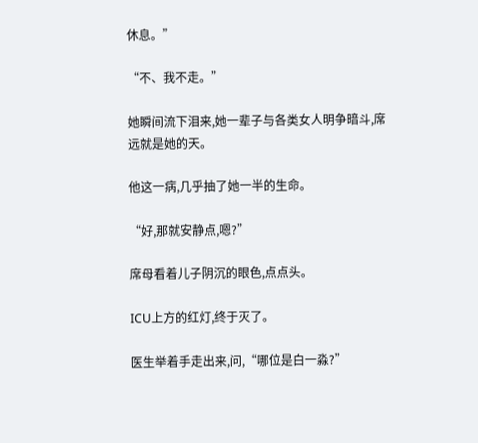休息。”

“不、我不走。”

她瞬间流下泪来,她一辈子与各类女人明争暗斗,席远就是她的天。

他这一病,几乎抽了她一半的生命。

“好,那就安静点,嗯?”

席母看着儿子阴沉的眼色,点点头。

ICU上方的红灯,终于灭了。

医生举着手走出来,问,“哪位是白一淼?”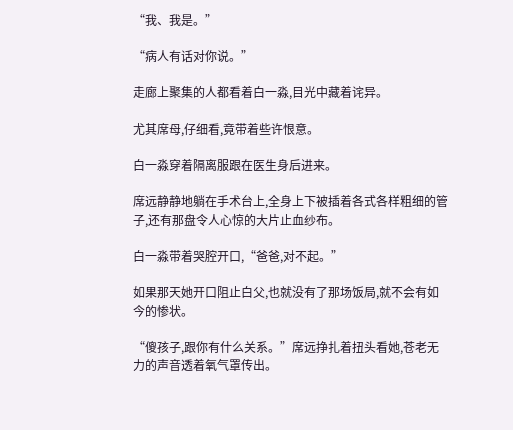“我、我是。”

“病人有话对你说。”

走廊上聚集的人都看着白一淼,目光中藏着诧异。

尤其席母,仔细看,竟带着些许恨意。

白一淼穿着隔离服跟在医生身后进来。

席远静静地躺在手术台上,全身上下被插着各式各样粗细的管子,还有那盘令人心惊的大片止血纱布。

白一淼带着哭腔开口,“爸爸,对不起。”

如果那天她开口阻止白父,也就没有了那场饭局,就不会有如今的惨状。

“傻孩子,跟你有什么关系。”席远挣扎着扭头看她,苍老无力的声音透着氧气罩传出。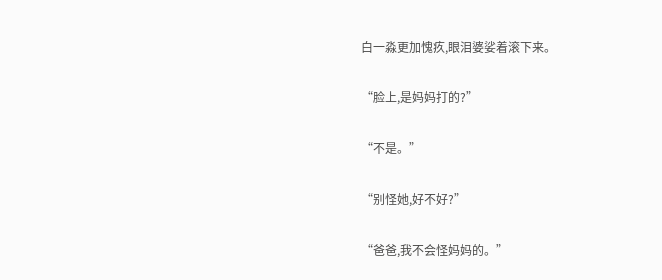白一淼更加愧疚,眼泪婆娑着滚下来。

“脸上,是妈妈打的?”

“不是。”

“别怪她,好不好?”

“爸爸,我不会怪妈妈的。”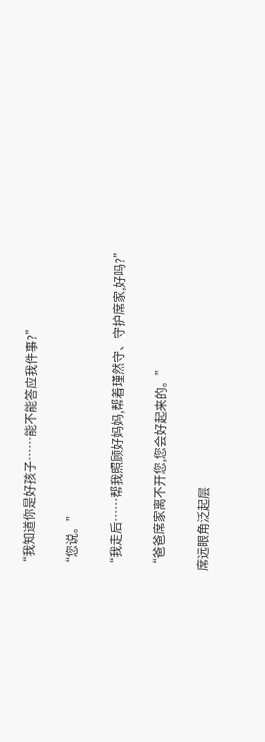“我知道你是好孩子……能不能答应我件事?”

“您说。”

“我走后……帮我照顾好妈妈,帮着瑾然守、守护席家,好吗?”

“爸爸席家离不开您,您会好起来的。”

席远眼角泛起层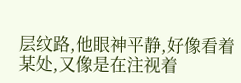层纹路,他眼神平静,好像看着某处,又像是在注视着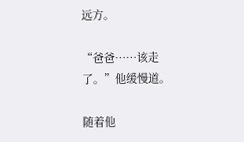远方。

“爸爸……该走了。”他缓慢道。

随着他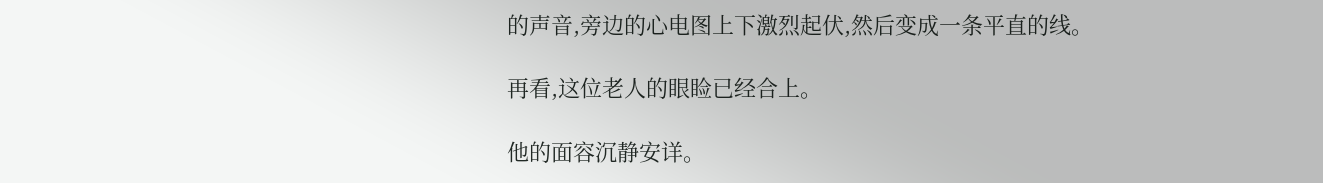的声音,旁边的心电图上下激烈起伏,然后变成一条平直的线。

再看,这位老人的眼睑已经合上。

他的面容沉静安详。